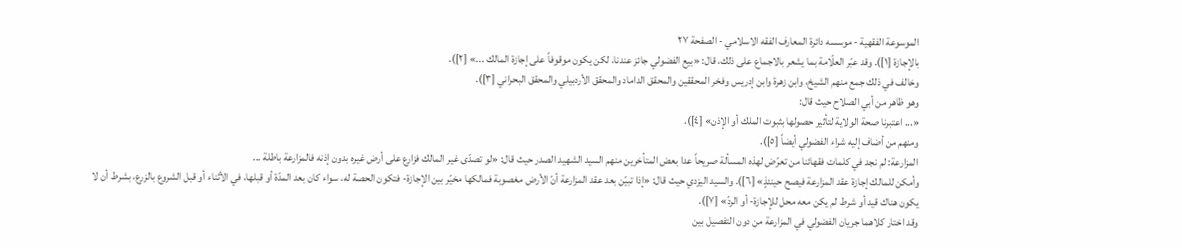الموسوعة الفقهية - موسسه دائرة المعارف الفقه الاسلامي - الصفحة ٢٧
بالإجازة [١]). وقد عبّر العلّامة بما يشعر بالاجماع على ذلك، قال: «بيع الفضولي جائز عندنا، لكن يكون موقوفاً على إجازة المالك ...» [٢]).
وخالف في ذلك جمع منهم الشيخ، وابن زهرة وابن إدريس وفخر المحققين والمحقق الداماد والمحقق الأردبيلي والمحقق البحراني [٣]).
وهو ظاهر من أبي الصلاح حيث قال:
«... اعتبرنا صحة الولاية لتأثير حصولها بثبوت الملك أو الإذن» [٤]).
ومنهم من أضاف إليه شراء الفضولي أيضاً [٥]).
المزارعة: لم نجد في كلمات فقهائنا من تعرّض لهذه المسألة صريحاً عدا بعض المتأخرين منهم السيد الشهيد الصدر حيث قال: «لو تصدّى غير المالك فزارع على أرض غيره بدون إذنه فالمزارعة باطلة ...
وأمكن للمالك إجازة عقد المزارعة فيصح حينئذٍ» [٦]). والسيد اليزدي حيث قال: «إذا تبيّن بعد عقد المزارعة أنّ الأرض مغصوبة فمالكها مخيّر بين الإجازة- فتكون الحصة له، سواء كان بعد المدّة أو قبلها، في الأثناء أو قبل الشروع بالزرع، بشرط أن لا يكون هناك قيد أو شرط لم يكن معه محل للإجازة- أو الردّ» [٧]).
وقد اختار كلاهما جريان الفضولي في المزارعة من دون التفصيل بين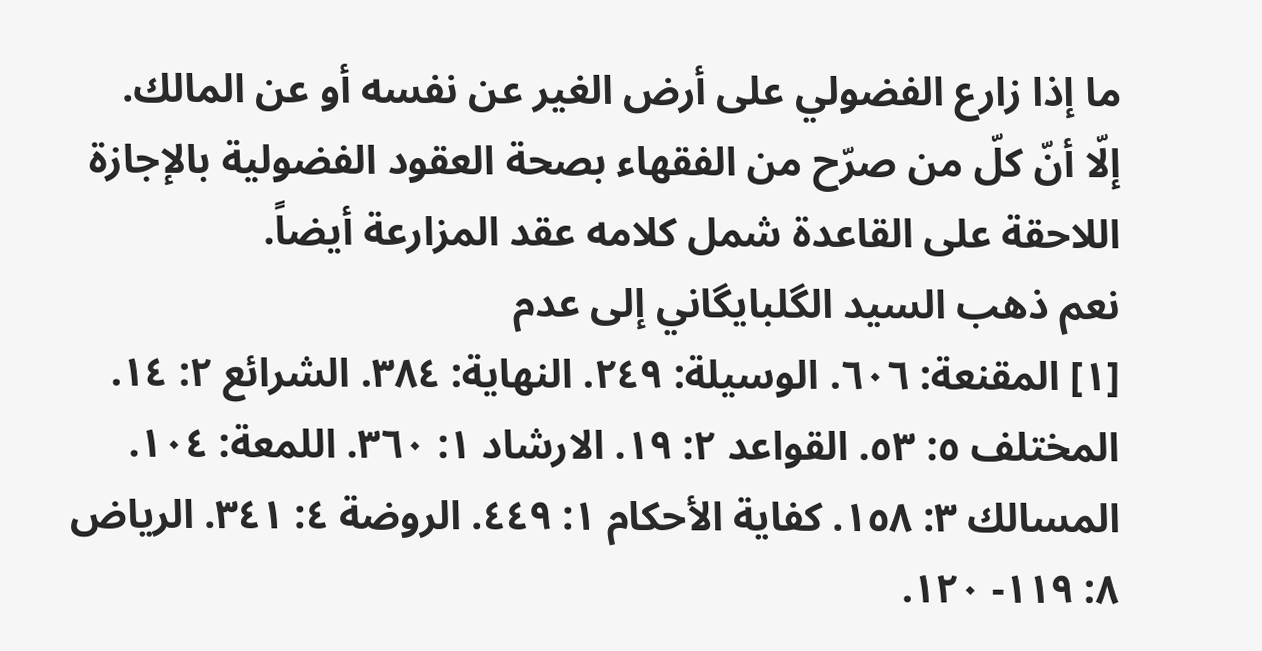ما إذا زارع الفضولي على أرض الغير عن نفسه أو عن المالك.
إلّا أنّ كلّ من صرّح من الفقهاء بصحة العقود الفضولية بالإجازة اللاحقة على القاعدة شمل كلامه عقد المزارعة أيضاً.
نعم ذهب السيد الگلبايگاني إلى عدم
[١] المقنعة: ٦٠٦. الوسيلة: ٢٤٩. النهاية: ٣٨٤. الشرائع ٢: ١٤. المختلف ٥: ٥٣. القواعد ٢: ١٩. الارشاد ١: ٣٦٠. اللمعة: ١٠٤. المسالك ٣: ١٥٨. كفاية الأحكام ١: ٤٤٩. الروضة ٤: ٣٤١. الرياض ٨: ١١٩- ١٢٠.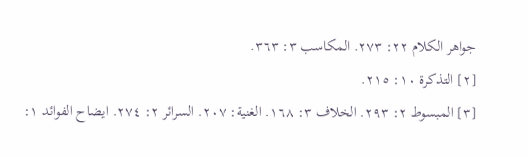جواهر الكلام ٢٢: ٢٧٣. المكاسب ٣: ٣٦٣.
[٢] التذكرة ١٠: ٢١٥.
[٣] المبسوط ٢: ٢٩٣. الخلاف ٣: ١٦٨. الغنية: ٢٠٧. السرائر ٢: ٢٧٤. ايضاح الفوائد ١: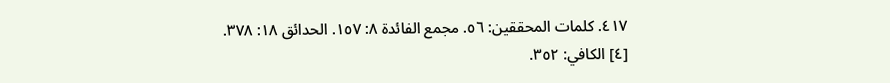٤١٧. كلمات المحققين: ٥٦. مجمع الفائدة ٨: ١٥٧. الحدائق ١٨: ٣٧٨.
[٤] الكافي: ٣٥٢.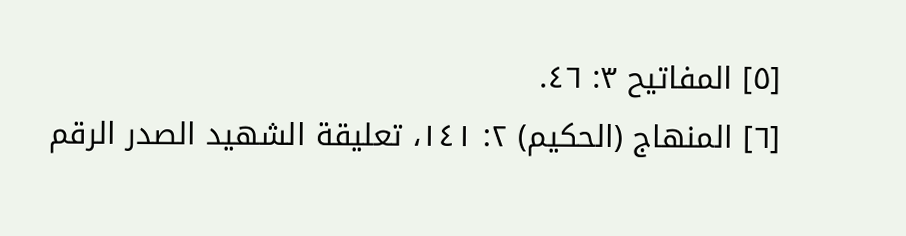[٥] المفاتيح ٣: ٤٦.
[٦] المنهاج (الحكيم) ٢: ١٤١، تعليقة الشهيد الصدر الرقم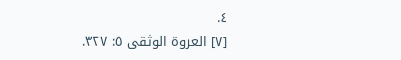٤.
[٧] العروة الوثقى ٥: ٣٢٧.